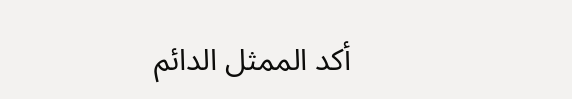أكد الممثل الدائم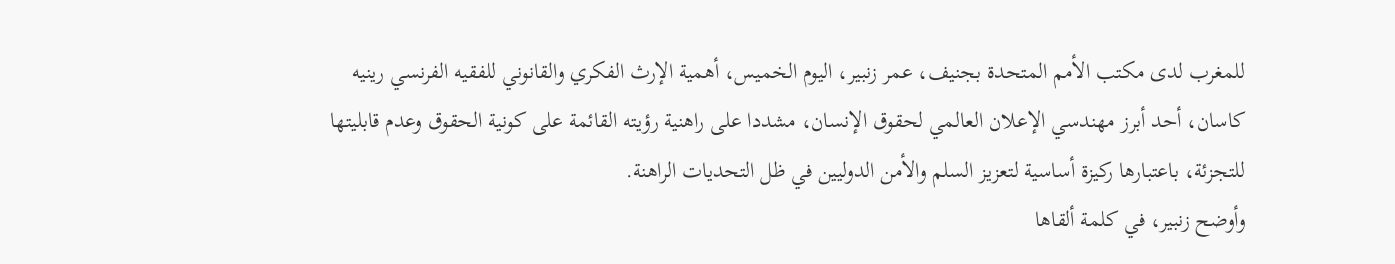للمغرب لدى مكتب الأمم المتحدة بجنيف، عمر زنبير، اليوم الخميس، أهمية الإرث الفكري والقانوني للفقيه الفرنسي رينيه كاسان، أحد أبرز مهندسي الإعلان العالمي لحقوق الإنسان، مشددا على راهنية رؤيته القائمة على كونية الحقوق وعدم قابليتها للتجزئة، باعتبارها ركيزة أساسية لتعزيز السلم والأمن الدوليين في ظل التحديات الراهنة.
وأوضح زنبير، في كلمة ألقاها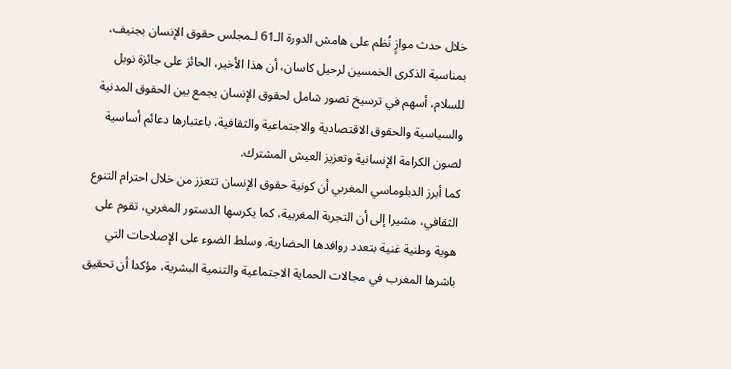خلال حدث موازٍ نُظم على هامش الدورة الـ61 لـمجلس حقوق الإنسان بجنيف، بمناسبة الذكرى الخمسين لرحيل كاسان، أن هذا الأخير، الحائز على جائزة نوبل للسلام، أسهم في ترسيخ تصور شامل لحقوق الإنسان يجمع بين الحقوق المدنية والسياسية والحقوق الاقتصادية والاجتماعية والثقافية، باعتبارها دعائم أساسية لصون الكرامة الإنسانية وتعزيز العيش المشترك.
كما أبرز الدبلوماسي المغربي أن كونية حقوق الإنسان تتعزز من خلال احترام التنوع الثقافي، مشيرا إلى أن التجربة المغربية، كما يكرسها الدستور المغربي، تقوم على هوية وطنية غنية بتعدد روافدها الحضارية. وسلط الضوء على الإصلاحات التي باشرها المغرب في مجالات الحماية الاجتماعية والتنمية البشرية، مؤكدا أن تحقيق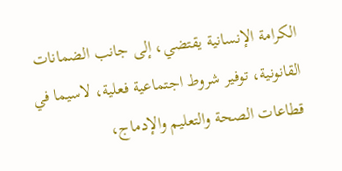الكرامة الإنسانية يقتضي، إلى جانب الضمانات القانونية، توفير شروط اجتماعية فعلية، لاسيما في قطاعات الصحة والتعليم والإدماج،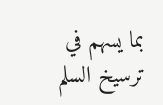بما يسهم في ترسيخ السلم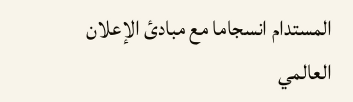المستدام انسجاما مع مبادئ الإعلان العالمي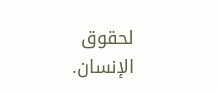لحقوق الإنسان.